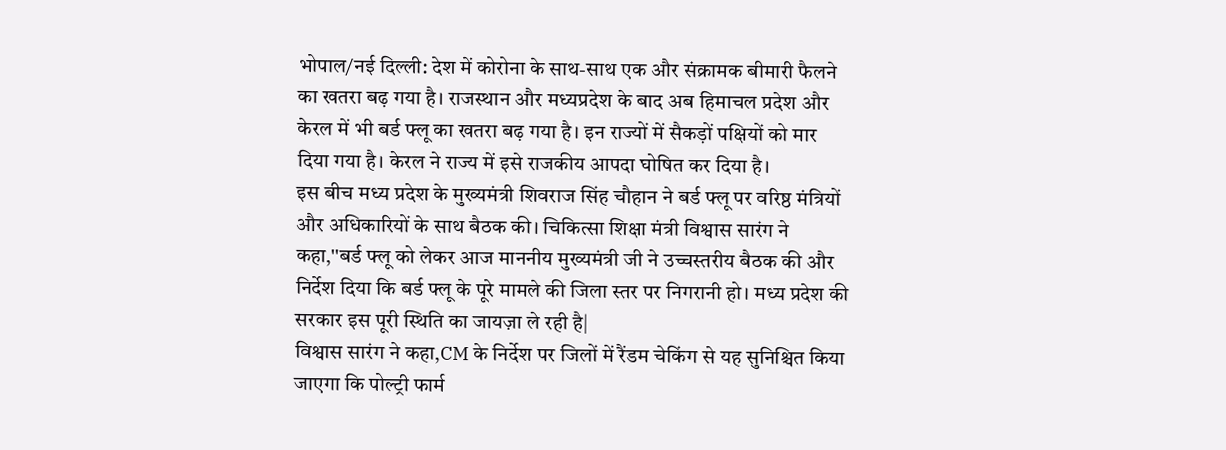भोपाल/नई दिल्ली: देश में कोरोना के साथ-साथ एक और संक्रामक बीमारी फैलने का खतरा बढ़ गया है। राजस्थान और मध्यप्रदेश के बाद अब हिमाचल प्रदेश और केरल में भी बर्ड फ्लू का खतरा बढ़ गया है। इन राज्यों में सैकड़ों पक्षियों को मार दिया गया है। केरल ने राज्य में इसे राजकीय आपदा घोषित कर दिया है।
इस बीच मध्य प्रदेश के मुख्यमंत्री शिवराज सिंह चौहान ने बर्ड फ्लू पर वरिष्ठ मंत्रियों और अधिकारियों के साथ बैठक की। चिकित्सा शिक्षा मंत्री विश्वास सारंग ने कहा,''बर्ड फ्लू को लेकर आज माननीय मुख्यमंत्री जी ने उच्चस्तरीय बैठक की और निर्देश दिया कि बर्ड फ्लू के पूरे मामले की जिला स्तर पर निगरानी हो। मध्य प्रदेश की सरकार इस पूरी स्थिति का जायज़ा ले रही है|
विश्वास सारंग ने कहा,CM के निर्देश पर जिलों में रैंडम चेकिंग से यह सुनिश्चित किया जाएगा कि पोल्ट्री फार्म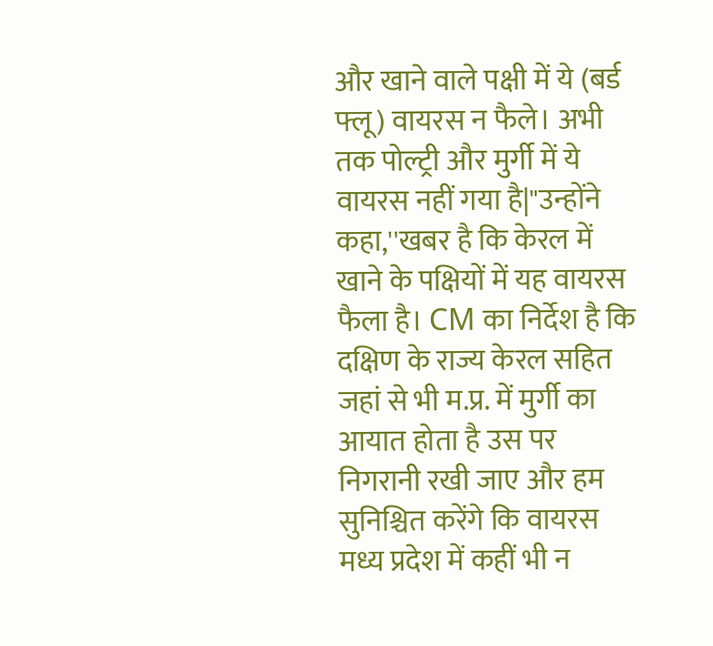और खाने वाले पक्षी में ये (बर्ड फ्लू) वायरस न फैले। अभी तक पोल्ट्री और मुर्गी में ये वायरस नहीं गया है|"उन्होंने कहा,''खबर है कि केरल में खाने के पक्षियों में यह वायरस फैला है। CM का निर्देश है कि दक्षिण के राज्य केरल सहित जहां से भी म.प्र. में मुर्गी का आयात होता है उस पर निगरानी रखी जाए और हम सुनिश्चित करेंगे कि वायरस मध्य प्रदेश में कहीं भी न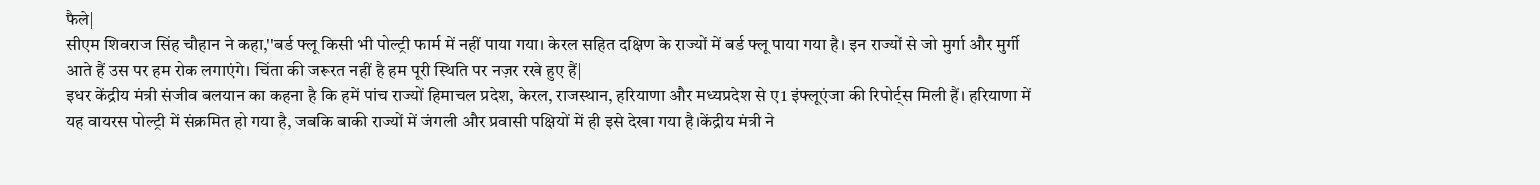फैले|
सीएम शिवराज सिंह चौहान ने कहा,''बर्ड फ्लू किसी भी पोल्ट्री फार्म में नहीं पाया गया। केरल सहित दक्षिण के राज्यों में बर्ड फ्लू पाया गया है। इन राज्यों से जो मुर्गा और मुर्गी आते हैं उस पर हम रोक लगाएंगे। चिंता की जरूरत नहीं है हम पूरी स्थिति पर नज़र रखे हुए हैं|
इधर केंद्रीय मंत्री संजीव बलयान का कहना है कि हमें पांच राज्यों हिमाचल प्रदेश, केरल, राजस्थान, हरियाणा और मध्यप्रदेश से ए1 इंफ्लूएंजा की रिपोर्ट्स मिली हैं। हरियाणा में यह वायरस पोल्ट्री में संक्रमित हो गया है, जबकि बाकी राज्यों में जंगली और प्रवासी पक्षियों में ही इसे देखा गया है।केंद्रीय मंत्री ने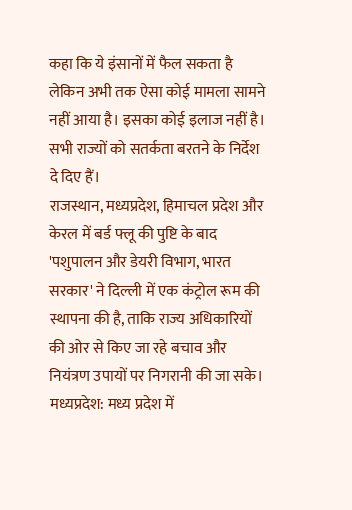कहा कि ये इंसानों में फैल सकता है लेकिन अभी तक ऐसा कोई मामला सामने नहीं आया है। इसका कोई इलाज नहीं है। सभी राज्यों को सतर्कता बरतने के निर्देश दे दिए हैं।
राजस्थान, मध्यप्रदेश, हिमाचल प्रदेश और केरल में बर्ड फ्लू की पुष्टि के बाद 'पशुपालन और डेयरी विभाग, भारत सरकार' ने दिल्ली में एक कंट्रोल रूम की स्थापना की है, ताकि राज्य अधिकारियों की ओर से किए जा रहे बचाव और नियंत्रण उपायों पर निगरानी की जा सके।
मध्यप्रदेश: मध्य प्रदेश में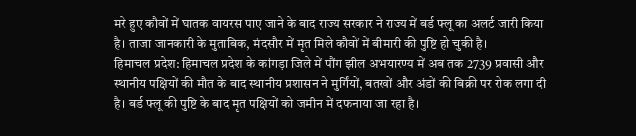मरे हुए कौवों में घातक वायरस पाए जाने के बाद राज्य सरकार ने राज्य में बर्ड फ्लू का अलर्ट जारी किया है। ताजा जानकारी के मुताबिक, मंदसौर में मृत मिले कौवों में बीमारी की पुष्टि हो चुकी है।
हिमाचल प्रदेश: हिमाचल प्रदेश के कांगड़ा जिले में पौंग झील अभयारण्य में अब तक 2739 प्रवासी और स्थानीय पक्षियों की मौत के बाद स्थानीय प्रशासन ने मुर्गिंयों, बतखों और अंडों की बिक्री पर रोक लगा दी है। बर्ड फ्लू की पुष्टि के बाद मृत पक्षियों को जमीन में दफनाया जा रहा है।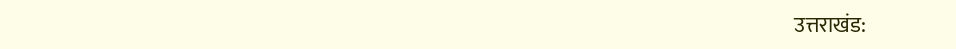उत्तराखंड: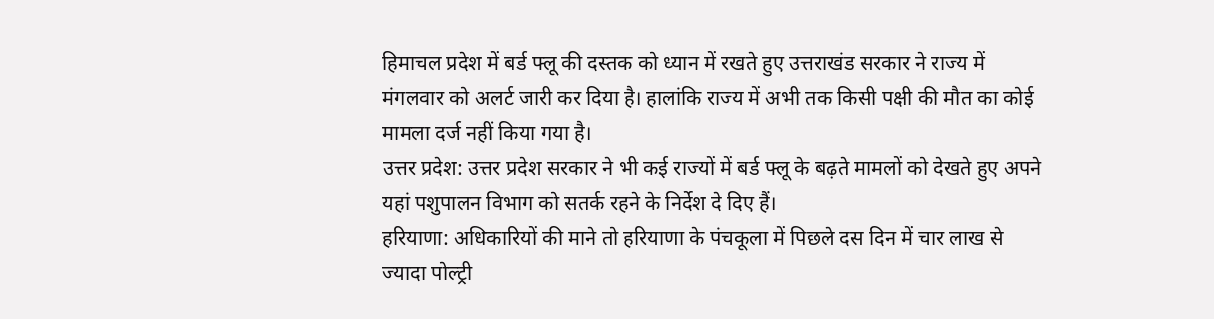हिमाचल प्रदेश में बर्ड फ्लू की दस्तक को ध्यान में रखते हुए उत्तराखंड सरकार ने राज्य में मंगलवार को अलर्ट जारी कर दिया है। हालांकि राज्य में अभी तक किसी पक्षी की मौत का कोई मामला दर्ज नहीं किया गया है।
उत्तर प्रदेश: उत्तर प्रदेश सरकार ने भी कई राज्यों में बर्ड फ्लू के बढ़ते मामलों को देखते हुए अपने यहां पशुपालन विभाग को सतर्क रहने के निर्देश दे दिए हैं।
हरियाणा: अधिकारियों की माने तो हरियाणा के पंचकूला में पिछले दस दिन में चार लाख से ज्यादा पोल्ट्री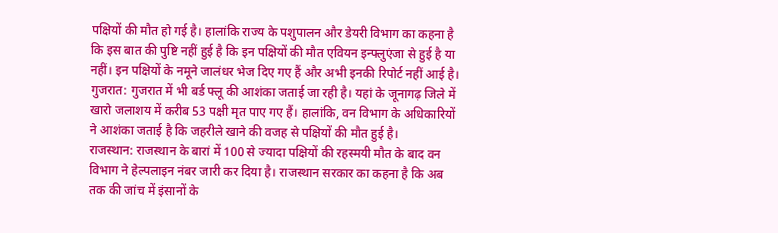पक्षियों की मौत हो गई है। हालांकि राज्य के पशुपालन और डेयरी विभाग का कहना है कि इस बात की पुष्टि नहीं हुई है कि इन पक्षियों की मौत एवियन इन्फ्लुएंजा से हुई है या नहीं। इन पक्षियों के नमूने जालंधर भेज दिए गए हैं और अभी इनकी रिपोर्ट नहीं आई है।
गुजरात: गुजरात में भी बर्ड फ्लू की आशंका जताई जा रही है। यहां के जूनागढ़ जिले में खारो जलाशय में करीब 53 पक्षी मृत पाए गए हैं। हालांकि, वन विभाग के अधिकारियों ने आशंका जताई है कि जहरीले खाने की वजह से पक्षियों की मौत हुई है।
राजस्थान: राजस्थान के बारां में 100 से ज्यादा पक्षियों की रहस्मयी मौत के बाद वन विभाग ने हेल्पलाइन नंबर जारी कर दिया है। राजस्थान सरकार का कहना है कि अब तक की जांच में इंसानों के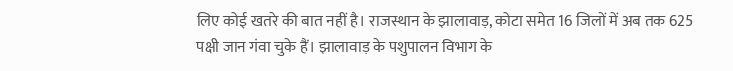लिए कोई खतरे की बात नहीं है। राजस्थान के झालावाड़, कोटा समेत 16 जिलों में अब तक 625 पक्षी जान गंवा चुके हैं। झालावाड़ के पशुपालन विभाग के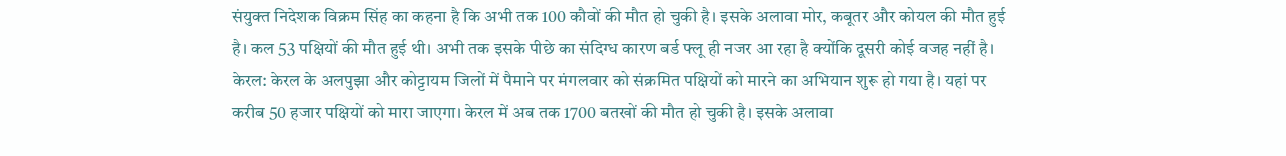संयुक्त निदेशक विक्रम सिंह का कहना है कि अभी तक 100 कौवों की मौत हो चुकी है। इसके अलावा मोर, कबूतर और कोयल की मौत हुई है। कल 53 पक्षियों की मौत हुई थी। अभी तक इसके पीछे का संदिग्ध कारण बर्ड फ्लू ही नजर आ रहा है क्योंकि दूसरी कोई वजह नहीं है।
केरल: केरल के अलपुझा और कोट्टायम जिलों में पैमाने पर मंगलवार को संक्रमित पक्षियों को मारने का अभियान शुरू हो गया है। यहां पर करीब 50 हजार पक्षियों को मारा जाएगा। केरल में अब तक 1700 बतखों की मौत हो चुकी है। इसके अलावा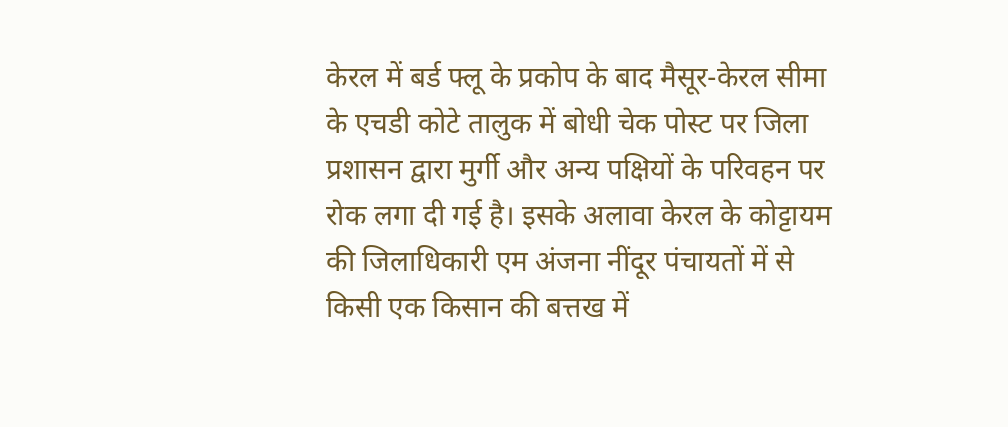केरल में बर्ड फ्लू के प्रकोप के बाद मैसूर-केरल सीमा के एचडी कोटे तालुक में बोधी चेक पोस्ट पर जिला प्रशासन द्वारा मुर्गी और अन्य पक्षियों के परिवहन पर रोक लगा दी गई है। इसके अलावा केरल के कोट्टायम की जिलाधिकारी एम अंजना नींदूर पंचायतों में से किसी एक किसान की बत्तख में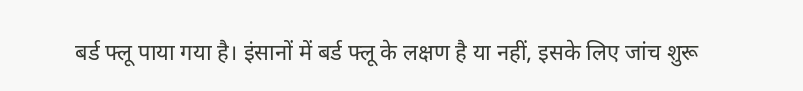बर्ड फ्लू पाया गया है। इंसानों में बर्ड फ्लू के लक्षण है या नहीं, इसके लिए जांच शुरू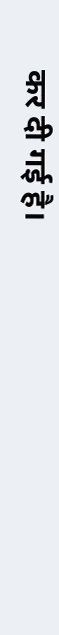कर दी गई है।